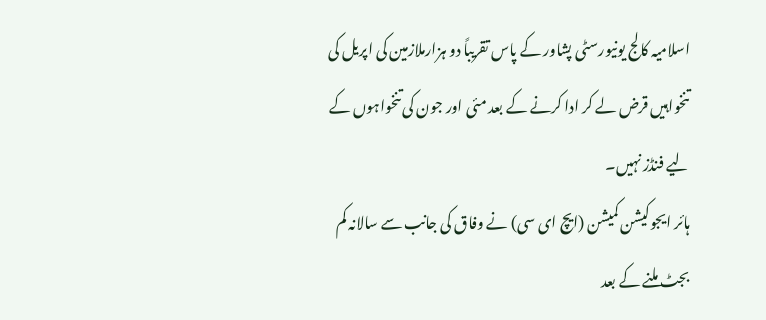اسلامیہ کالج یونیورسٹی پشاور کے پاس تقریباً دو ہزارملازمین کی اپریل کی تنخواہیں قرض لے کر ادا کرنے کے بعد مئی اور جون کی تنخواہوں کے لیے فنڈز نہیں۔
ہائر ایجوکیشن کمیشن (ایچ ای سی) نے وفاق کی جانب سے سالانہ کم بجٹ ملنے کے بعد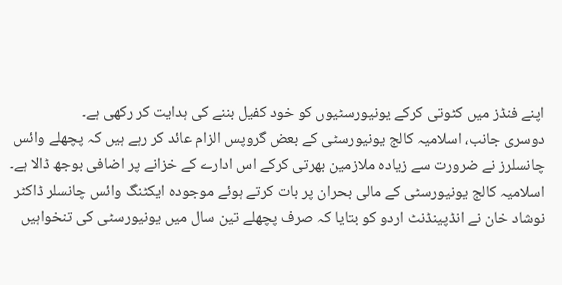اپنے فنڈز میں کٹوتی کرکے یونیورسٹیوں کو خود کفیل بننے کی ہدایت کر رکھی ہے۔
دوسری جانب، اسلامیہ کالج یونیورسٹی کے بعض گروپس الزام عائد کر رہے ہیں کہ پچھلے وائس چانسلرز نے ضرورت سے زیادہ ملازمین بھرتی کرکے اس ادارے کے خزانے پر اضافی بوجھ ڈالا ہے۔
اسلامیہ کالج یونیورسٹی کے مالی بحران پر بات کرتے ہوئے موجودہ ایکٹنگ وائس چانسلر ڈاکٹر نوشاد خان نے انڈپینڈنٹ اردو کو بتایا کہ صرف پچھلے تین سال میں یونیورسٹی کی تنخواہیں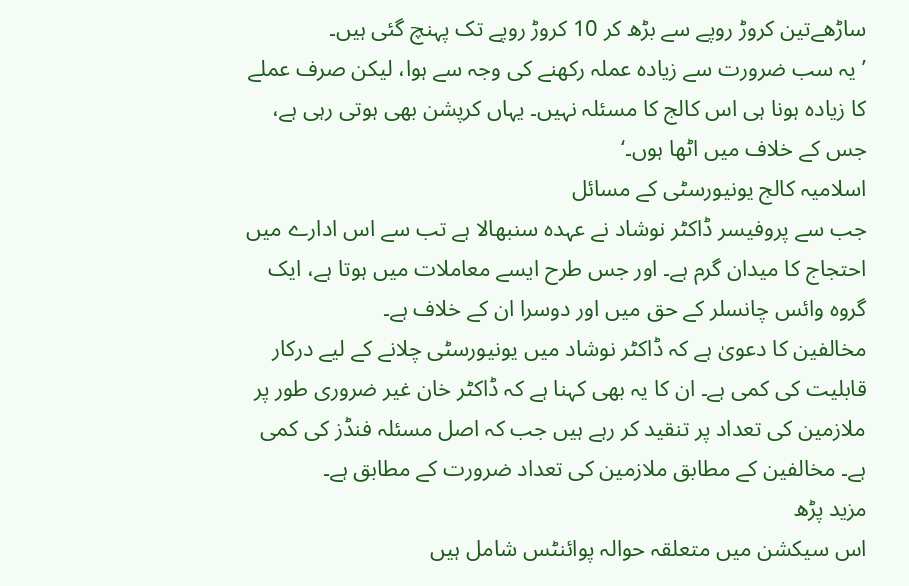ساڑھےتین کروڑ روپے سے بڑھ کر 10 کروڑ روپے تک پہنچ گئی ہیں۔
’یہ سب ضرورت سے زیادہ عملہ رکھنے کی وجہ سے ہوا، لیکن صرف عملے کا زیادہ ہونا ہی اس کالج کا مسئلہ نہیں۔ یہاں کرپشن بھی ہوتی رہی ہے، جس کے خلاف میں اٹھا ہوں۔‘
اسلامیہ کالج یونیورسٹی کے مسائل
جب سے پروفیسر ڈاکٹر نوشاد نے عہدہ سنبھالا ہے تب سے اس ادارے میں احتجاج کا میدان گرم ہے۔ اور جس طرح ایسے معاملات میں ہوتا ہے، ایک گروہ وائس چانسلر کے حق میں اور دوسرا ان کے خلاف ہے۔
مخالفین کا دعویٰ ہے کہ ڈاکٹر نوشاد میں یونیورسٹی چلانے کے لیے درکار قابلیت کی کمی ہے۔ ان کا یہ بھی کہنا ہے کہ ڈاکٹر خان غیر ضروری طور پر ملازمین کی تعداد پر تنقید کر رہے ہیں جب کہ اصل مسئلہ فنڈز کی کمی ہے۔ مخالفین کے مطابق ملازمین کی تعداد ضرورت کے مطابق ہے۔
مزید پڑھ
اس سیکشن میں متعلقہ حوالہ پوائنٹس شامل ہیں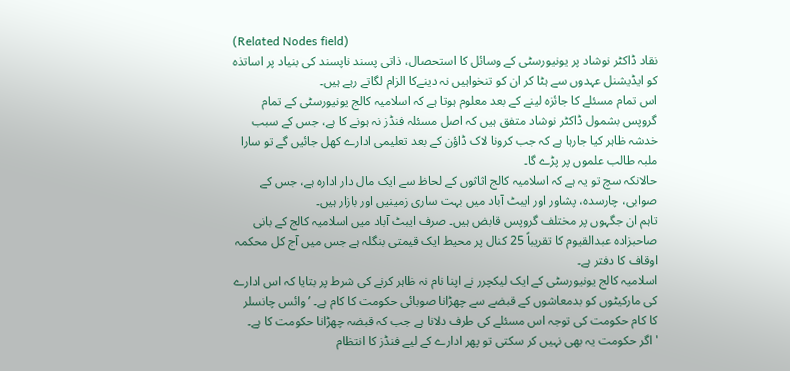(Related Nodes field)
نقاد ڈاکٹر نوشاد پر یونیورسٹی کے وسائل کا استحصال، ذاتی پسند ناپسند کی بنیاد پر اساتذہ کو ایڈیشنل عہدوں سے ہٹا کر ان کو تنخواہیں نہ دینےکا الزام لگاتے رہے ہیں۔
اس تمام مسئلے کا جائزہ لینے کے بعد معلوم ہوتا ہے کہ اسلامیہ کالج یونیورسٹی کے تمام گروپس بشمول ڈاکٹر نوشاد متفق ہیں کہ اصل مسئلہ فنڈز نہ ہونے کا ہے، جس کے سبب خدشہ ظاہر کیا جارہا ہے کہ جب کرونا لاک ڈاؤن کے بعد تعلیمی ادارے کھل جائیں گے تو سارا ملبہ طالب علموں پر پڑے گا۔
حالانکہ سچ تو یہ ہے کہ اسلامیہ کالج اثاثوں کے لحاظ سے ایک مال دار ادارہ ہے، جس کے صوابی، چارسدہ، پشاور اور ایبٹ آباد میں بہت ساری زمینیں اور بازار ہیں۔
تاہم ان جگہوں پر مختلف گروپس قابض ہیں۔ صرف ایبٹ آباد میں اسلامیہ کالج کے بانی صاحبزادہ عبدالقیوم کا تقریباً 25 کنال پر محیط ایک قیمتی بنگلہ ہے جس میں آج کل محکمہ اوقاف کا دفتر ہے۔
اسلامیہ کالج یونیورسٹی کے ایک لیکچرر نے اپنا نام نہ ظاہر کرنے کی شرط پر بتایا کہ اس ادارے کی مارکیٹوں کو بدمعاشوں کے قبضے سے چھڑانا صوبائی حکومت کا کام ہے۔ ’وائس چانسلر کا کام حکومت کی توجہ اس مسئلے کی طرف دلانا ہے جب کہ قبضہ چھڑانا حکومت کا ہے۔
'اگر حکومت یہ بھی نہیں کر سکتی تو پھر ادارے کے لیے فنڈز کا انتظام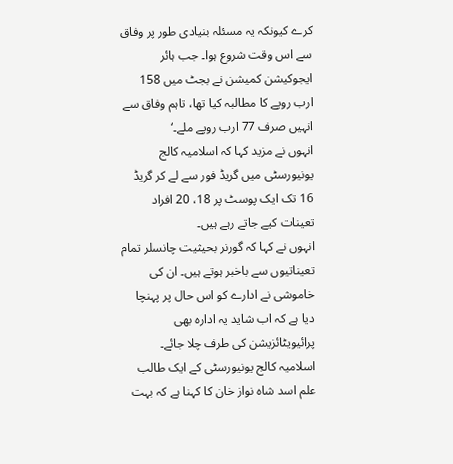کرے کیونکہ یہ مسئلہ بنیادی طور پر وفاق سے اس وقت شروع ہوا۔ جب ہائر ایجوکیشن کمیشن نے بجٹ میں 158 ارب روپے کا مطالبہ کیا تھا، تاہم وفاق سے انہیں صرف 77 ارب روپے ملے۔‘
انہوں نے مزید کہا کہ اسلامیہ کالج یونیورسٹی میں گریڈ فور سے لے کر گریڈ 16 تک ایک پوسٹ پر 18، 20 افراد تعینات کیے جاتے رہے ہیں۔
انہوں نے کہا کہ گورنر بحیثیت چانسلر تمام تعیناتیوں سے باخبر ہوتے ہیں۔ ان کی خاموشی نے ادارے کو اس حال پر پہنچا دیا ہے کہ اب شاید یہ ادارہ بھی پرائیویٹائزیشن کی طرف چلا جائے۔
اسلامیہ کالج یونیورسٹی کے ایک طالب علم اسد شاہ نواز خان کا کہنا ہے کہ بہت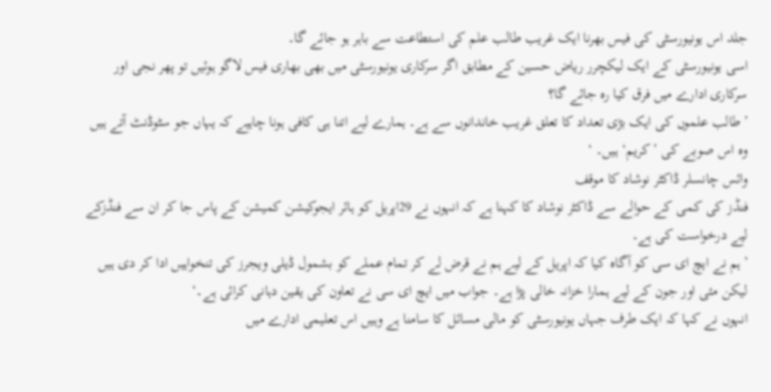جلد اس یونیورسٹی کی فیس بھرنا ایک غریب طالب علم کی استطاعت سے باہر ہو جائے گا۔
اسی یونیورسٹی کے ایک لیکچرر ریاض حسین کے مطابق اگر سرکاری یونیورسٹی میں بھی بھاری فیس لاگو ہوئیں تو پھر نجی اور سرکاری ادارے میں فرق کیا رہ جائے گا؟
’طالب علموں کی ایک بڑی تعداد کا تعلق غریب خاندانوں سے ہے۔ ہمارے لیے اتنا ہی کافی ہونا چاہیے کہ یہاں جو سٹوڈنٹ آتے ہیں وہ اس صوبے کی ’کریم‘ ہیں۔ ‘
وائس چانسلر ڈاکٹر نوشاد کا موقف
فنڈز کی کمی کے حوالے سے ڈاکٹر نوشاد کا کہنا ہے کہ انہوں نے 29اپریل کو ہائر ایجوکیشن کمیشن کے پاس جا کر ان سے فنڈزکے لیے درخواست کی ہے۔
’ہم نے ایچ ای سی کو آگاہ کیا کہ اپریل کے لیے ہم نے قرض لے کر تمام عملے کو بشمول ڈیلی ویجرز کی تنخواہیں ادا کر دی ہیں لیکن مئی اور جون کے لیے ہمارا خزانہ خالی پڑا ہے۔ جواب میں ایچ ای سی نے تعاون کی یقین دہانی کرائی ہے۔‘
انہوں نے کہا کہ ایک طرف جہاں یونیورسٹی کو مالی مسائل کا سامنا ہے وہیں اس تعلیمی ادارے میں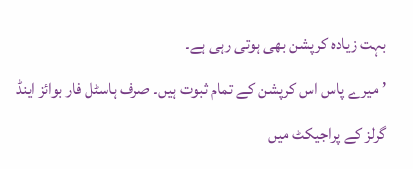بہت زیادہ کرپشن بھی ہوتی رہی ہے۔
’میرے پاس اس کرپشن کے تمام ثبوت ہیں۔ صرف ہاسٹل فار بوائز اینڈ گرلز کے پراجیکٹ میں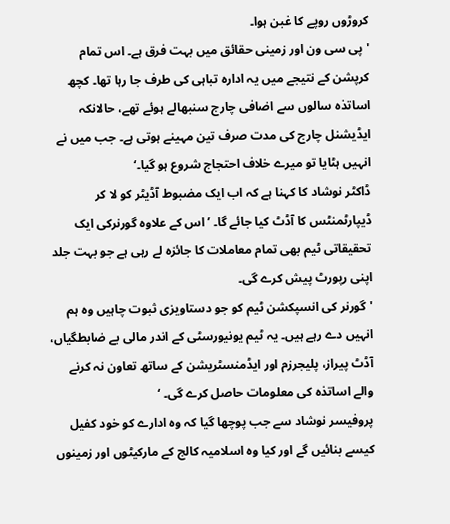کروڑوں روپے کا غبن ہوا۔
'پی سی ون اور زمینی حقائق میں بہت فرق ہے۔ اس تمام کرپشن کے نتیجے میں یہ ادارہ تباہی کی طرف جا رہا تھا۔ کچھ اساتذہ سالوں سے اضافی چارج سنبھالے ہوئے تھے، حالانکہ ایڈیشنل چارج کی مدت صرف تین مہینے ہوتی ہے۔ جب میں نے انہیں ہٹایا تو میرے خلاف احتجاج شروع ہو گیا۔‘
ڈاکٹر نوشاد کا کہنا ہے کہ اب ایک مضبوط آڈیٹر کو لا کر ڈیپارٹمنٹس کا آڈٹ کیا جائے گا۔ ’اس کے علاوہ گورنرکی ایک تحقیقاتی ٹیم بھی تمام معاملات کا جائزہ لے رہی ہے جو بہت جلد اپنی رپورٹ پیش کرے گی۔
'گورنر کی انسپکشن ٹیم کو جو دستاویزی ثبوت چاہیں وہ ہم انہیں دے رہے ہیں۔ یہ ٹیم یونیورسٹی کے اندر مالی بے ضابطگیاں، آڈٹ پیراز، پلیجرزم اور ایڈمنسٹریشن کے ساتھ تعاون نہ کرنے والے اساتذہ کی معلومات حاصل کرے گی۔ ‘
پروفیسر نوشاد سے جب پوچھا گیا کہ وہ ادارے کو خود کفیل کیسے بنائیں گے اور کیا وہ اسلامیہ کالج کے مارکیٹوں اور زمینوں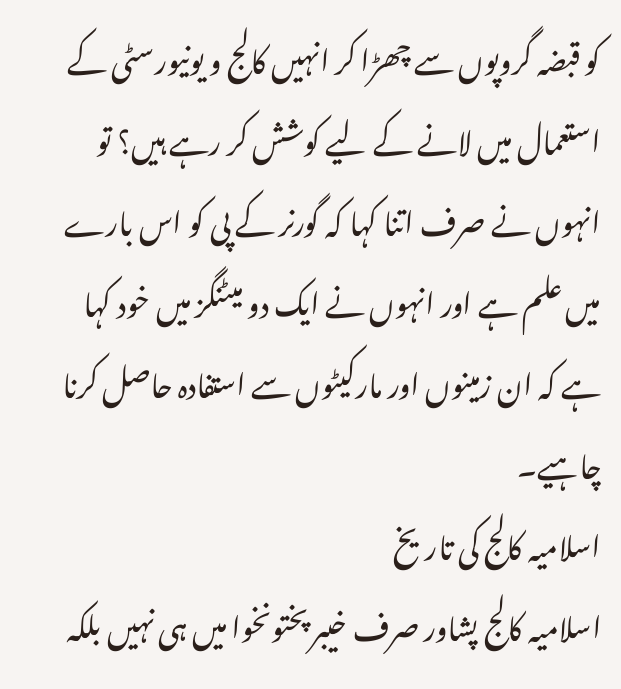کو قبضہ گروپوں سے چھڑا کر انہیں کالج و یونیورسٹی کے استعمال میں لانے کے لیے کوشش کر رہے ہیں؟ تو انہوں نے صرف اتنا کہا کہ گورنر کے پی کو اس بارے میں علم ہے اور انہوں نے ایک دو میٹنگز میں خود کہا ہے کہ ان زمینوں اور مارکیٹوں سے استفادہ حاصل کرنا چاہیے۔
اسلامیہ کالج کی تاریخ
اسلامیہ کالج پشاور صرف خیبر پختونخوا میں ہی نہیں بلکہ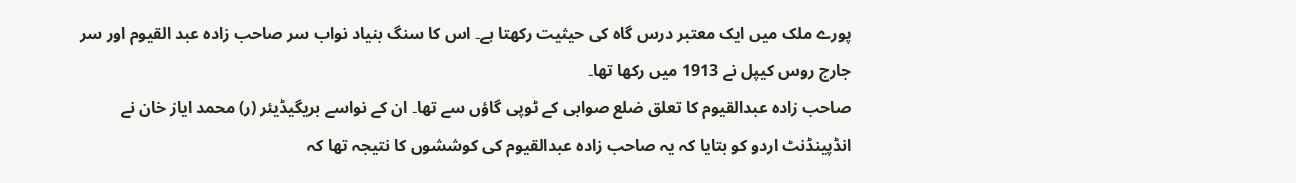پورے ملک میں ایک معتبر درس گاہ کی حیثیت رکھتا ہے۔ اس کا سنگ بنیاد نواب سر صاحب زادہ عبد القیوم اور سر جارج روس کیپل نے 1913 میں رکھا تھا۔
صاحب زادہ عبدالقیوم کا تعلق ضلع صوابی کے ٹوپی گاؤں سے تھا۔ ان کے نواسے بریگیڈیئر (ر) محمد ایاز خان نے انڈپینڈنٹ اردو کو بتایا کہ یہ صاحب زادہ عبدالقیوم کی کوششوں کا نتیجہ تھا کہ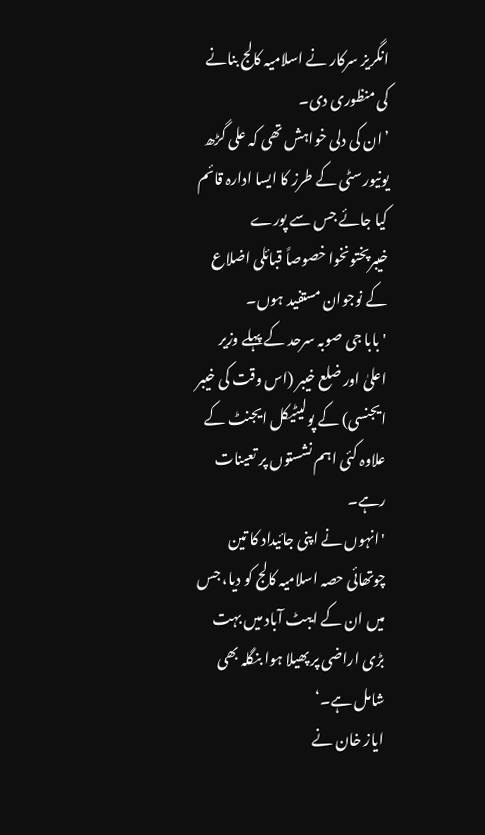انگریز سرکار نے اسلامیہ کالج بنانے کی منظوری دی۔
’ان کی دلی خواہش تھی کہ علی گڑھ یونیورسٹی کے طرز کا ایسا ادارہ قائم کیا جائے جس سے پورے خیبرپختونخوا خصوصاً قبائلی اضلاع کے نوجوان مستفید ہوں۔
'بابا جی صوبہ سرحد کے پہلے وزیر اعلیٰ اور ضلع خیبر (اس وقت کی خیبر ایجنسی) کے پولیٹیکل ایجنٹ کے علاوہ کئی اہم نشستوں پر تعینات رہے۔
'انہوں نے اپنی جائیداد کا تین چوتھائی حصہ اسلامیہ کالج کو دیا، جس میں ان کے ایبٹ آباد میں بہت بڑی اراضی پر پھیلا ہوا بنگلہ بھی شامل ہے۔‘
ایاز خان نے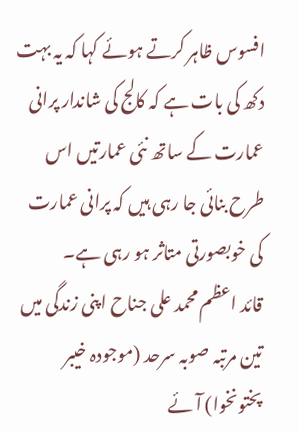افسوس ظاہر کرتے ہوئے کہا کہ یہ بہت دکھ کی بات ہے کہ کالج کی شاندار پرانی عمارت کے ساتھ نئی عمارتیں اس طرح بنائی جا رہی ہیں کہ پرانی عمارت کی خوبصورتی متاثر ہو رہی ہے۔
قائد اعظم محمد علی جناح اپنی زندگی میں تین مرتبہ صوبہ سرحد (موجودہ خیبر پختونخوا) آئے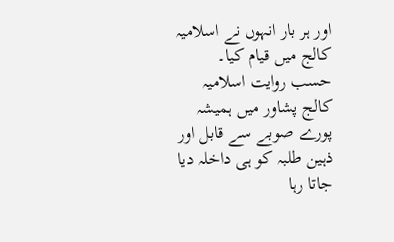اور ہر بار انہوں نے اسلامیہ کالج میں قیام کیا۔
حسب روایت اسلامیہ کالج پشاور میں ہمیشہ پورے صوبے سے قابل اور ذہین طلبہ کو ہی داخلہ دیا جاتا رہا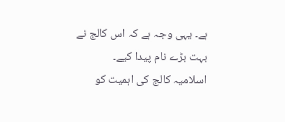ہے۔ یہی وجہ ہے کہ اس کالج نے بہت بڑے نام پیدا کیے۔
اسلامیہ کالج کی اہمیت کو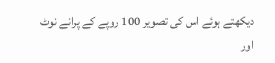دیکھتے ہوئے اس کی تصویر 100 روپے کے پرانے نوٹ اور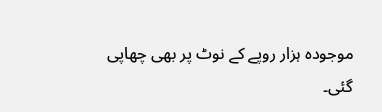موجودہ ہزار روپے کے نوٹ پر بھی چھاپی گئی۔